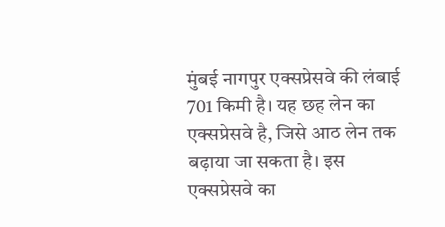मुंबई नागपुर एक्सप्रेसवे की लंबाई 701 किमी है। यह छह लेन का एक्सप्रेसवे है, जिसे आठ लेन तक बढ़ाया जा सकता है। इस एक्सप्रेसवे का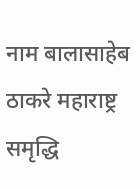नाम बालासाहेब ठाकरे महाराष्ट्र समृद्धि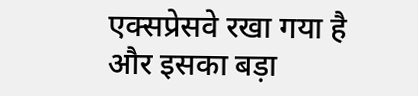एक्सप्रेसवे रखा गया है और इसका बड़ा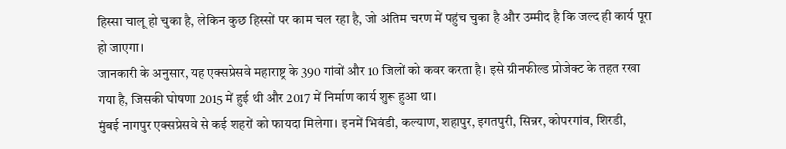हिस्सा चालू हो चुका है, लेकिन कुछ हिस्सों पर काम चल रहा है, जो अंतिम चरण में पहुंच चुका है और उम्मीद है कि जल्द ही कार्य पूरा हो जाएगा।
जानकारी के अनुसार, यह एक्सप्रेसवे महाराष्ट्र के 390 गांवों और 10 जिलों को कवर करता है। इसे ग्रीनफील्ड प्रोजेक्ट के तहत रखा गया है, जिसकी घोषणा 2015 में हुई थी और 2017 में निर्माण कार्य शुरू हुआ था।
मुंबई नागपुर एक्सप्रेसवे से कई शहरों को फायदा मिलेगा। इनमें भिवंडी, कल्याण, शहापुर, इगतपुरी, सिन्नर, कोपरगांव, शिरडी,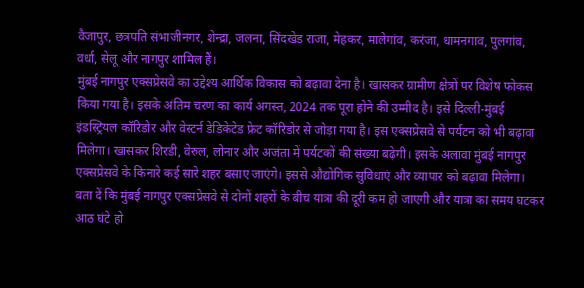वैजापुर, छत्रपति संभाजीनगर, शेन्द्रा, जलना, सिंदखेड राजा, मेहकर, मालेगांव, करंजा, धामनगाव, पुलगांव, वर्धा, सेलू और नागपुर शामिल हैं।
मुंबई नागपुर एक्सप्रेसवे का उद्देश्य आर्थिक विकास को बढ़ावा देना है। खासकर ग्रामीण क्षेत्रों पर विशेष फोकस किया गया है। इसके अंतिम चरण का कार्य अगस्त, 2024 तक पूरा होने की उम्मीद है। इसे दिल्ली-मुंबई इंडस्ट्रियल कॉरिडोर और वेस्टर्न डेडिकेटेड फ्रेट कॉरिडोर से जोड़ा गया है। इस एक्सप्रेसवे से पर्यटन को भी बढ़ावा मिलेगा। खासकर शिरडी, वेरुल, लोनार और अजंता में पर्यटकों की संख्या बढ़ेगी। इसके अलावा मुंबई नागपुर एक्सप्रेसवे के किनारे कई सारे शहर बसाए जाएंगे। इससे औद्योगिक सुविधाएं और व्यापार को बढ़ावा मिलेगा।
बता दें कि मुंबई नागपुर एक्सप्रेसवे से दोनों शहरों के बीच यात्रा की दूरी कम हो जाएगी और यात्रा का समय घटकर आठ घंटे हो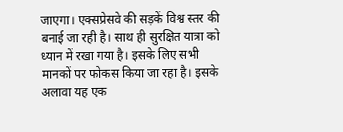जाएगा। एक्सप्रेसवे की सड़कें विश्व स्तर की बनाई जा रही है। साथ ही सुरक्षित यात्रा को ध्यान में रखा गया है। इसके लिए सभी मानकों पर फोकस किया जा रहा है। इसके अलावा यह एक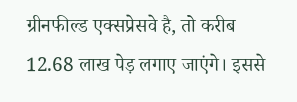ग्रीनफील्ड एक्सप्रेसवे है, तो करीब 12.68 लाख पेड़ लगाए जाएंगे। इससे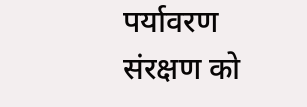पर्यावरण संरक्षण को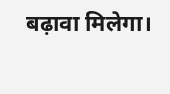बढ़ावा मिलेगा।